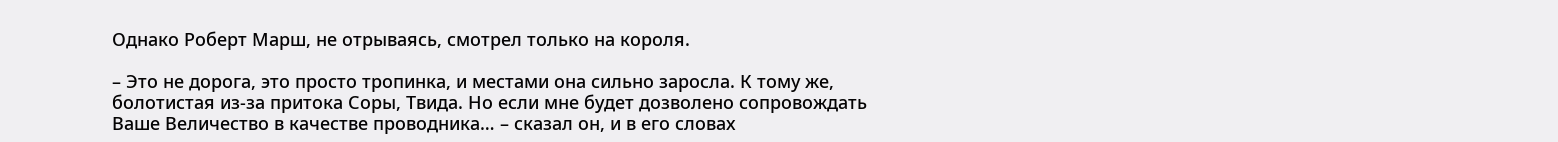Однако Роберт Марш, не отрываясь, смотрел только на короля.

– Это не дорога, это просто тропинка, и местами она сильно заросла. К тому же, болотистая из-за притока Соры, Твида. Но если мне будет дозволено сопровождать Ваше Величество в качестве проводника… – сказал он, и в его словах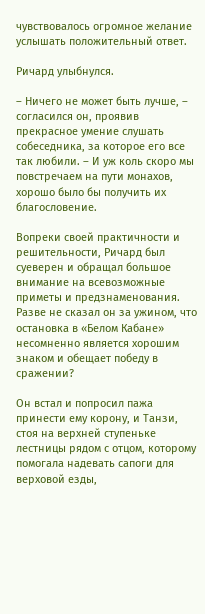чувствовалось огромное желание услышать положительный ответ.

Ричард улыбнулся.

– Ничего не может быть лучше, – согласился он, проявив прекрасное умение слушать собеседника, за которое его все так любили. – И уж коль скоро мы повстречаем на пути монахов, хорошо было бы получить их благословение.

Вопреки своей практичности и решительности, Ричард был суеверен и обращал большое внимание на всевозможные приметы и предзнаменования. Разве не сказал он за ужином, что остановка в «Белом Кабане» несомненно является хорошим знаком и обещает победу в сражении?

Он встал и попросил пажа принести ему корону, и Танзи, стоя на верхней ступеньке лестницы рядом с отцом, которому помогала надевать сапоги для верховой езды,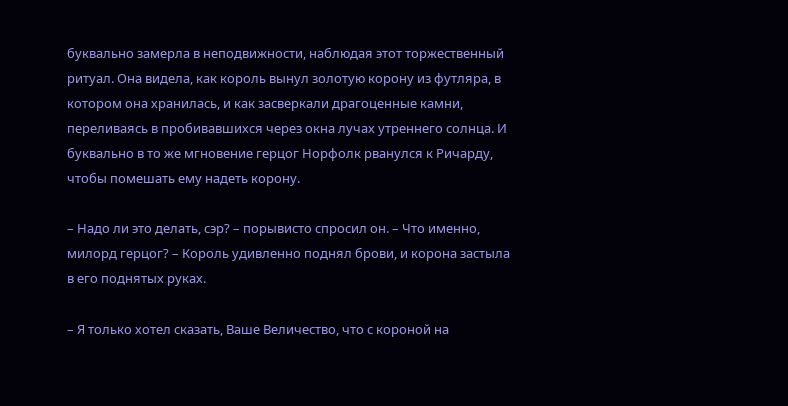буквально замерла в неподвижности, наблюдая этот торжественный ритуал. Она видела, как король вынул золотую корону из футляра, в котором она хранилась, и как засверкали драгоценные камни, переливаясь в пробивавшихся через окна лучах утреннего солнца. И буквально в то же мгновение герцог Норфолк рванулся к Ричарду, чтобы помешать ему надеть корону.

– Надо ли это делать, сэр? – порывисто спросил он. – Что именно, милорд герцог? – Король удивленно поднял брови, и корона застыла в его поднятых руках.

– Я только хотел сказать, Ваше Величество, что с короной на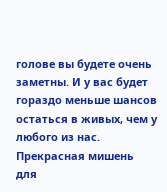голове вы будете очень заметны. И у вас будет гораздо меньше шансов остаться в живых, чем у любого из нас. Прекрасная мишень для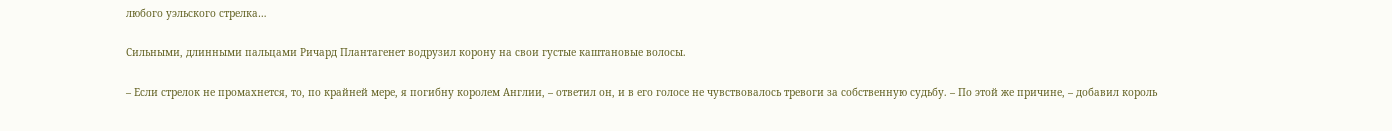любого уэльского стрелка…

Сильными, длинными пальцами Ричард Плантагенет водрузил корону на свои густые каштановые волосы.

– Если стрелок не промахнется, то, по крайней мере, я погибну королем Англии, – ответил он, и в его голосе не чувствовалось тревоги за собственную судьбу. – По этой же причине, – добавил король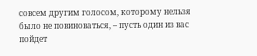совсем другим голосом, которому нельзя было не повиноваться, – пусть один из вас пойдет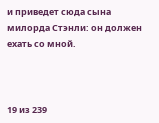и приведет сюда сына милорда Стэнли: он должен ехать со мной.



19 из 239